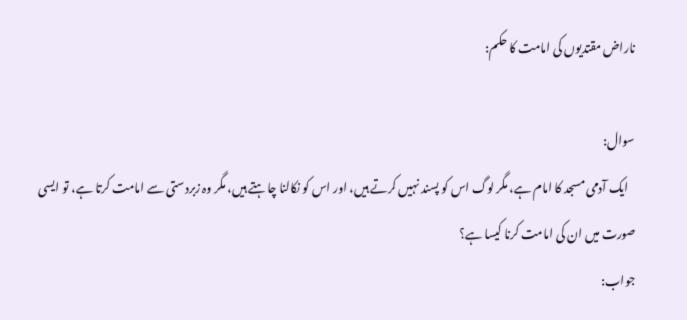ناراض مقتدیوں کی امامت کا حکم:

سوال:
   ایک آدمی مسجد کا امام ہے، مگر لوگ اس کو پسند نہیں کرتے ہیں، اور اس کو نکالنا چاہتے ہیں، مگر وہ زبردستی سے امامت کرتا ہے، تو ایسی صورت میں ان کی امامت کرنا کیسا ہے؟
جواب: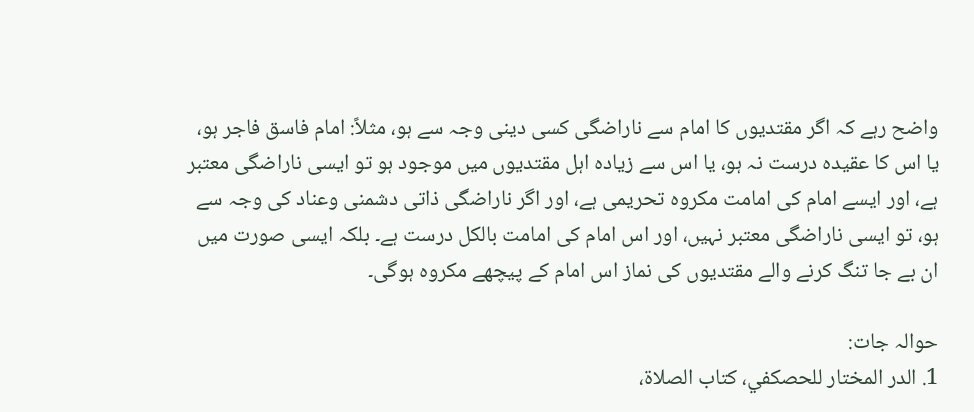واضح رہے کہ اگر مقتدیوں کا امام سے ناراضگی کسی دینی وجہ سے ہو، مثلاً: امام فاسق فاجر ہو، یا اس کا عقیدہ درست نہ ہو، یا اس سے زیادہ اہل مقتدیوں میں موجود ہو تو ایسی ناراضگی معتبر ہے، اور ایسے امام کی امامت مکروہ تحریمی ہے، اور اگر ناراضگی ذاتی دشمنی وعناد کی وجہ سے ہو، تو ایسی ناراضگی معتبر نہیں، اور اس امام کی امامت بالکل درست ہے۔ بلکہ ایسی صورت میں ان بے جا تنگ کرنے والے مقتدیوں کی نماز اس امام کے پیچھے مکروہ ہوگی۔

حوالہ جات:
1. الدر المختار للحصكفي، كتاب الصلاة،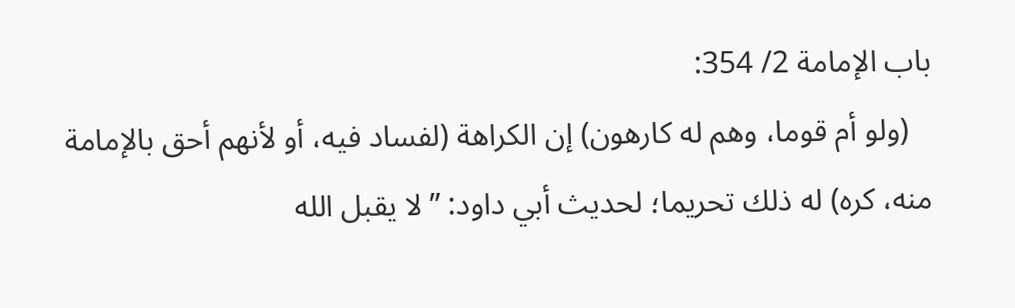باب الإمامة 2/ 354:
   (ولو أم قوما، وهم له كارهون) إن الكراهة (لفساد فيه، أو لأنهم أحق بالإمامة منه، كره) له ذلك تحريما؛ لحديث أبي داود: ”لا يقبل الله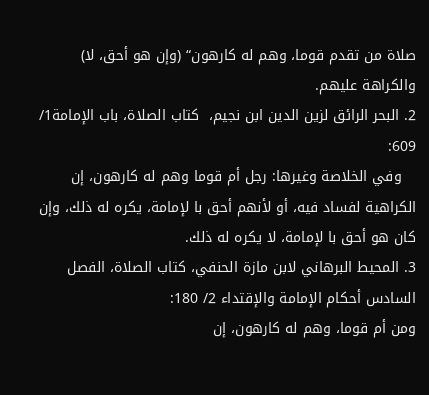صلاة من تقدم قوما، وهم له كارهون“ (وإن هو أحق، لا) والكراهة عليهم.
2. البحر الرائق لزين الدين ابن نجيم،  كتاب الصلاة، باب الإمامة1/ 609:
   وفي الخلاصة وغيرها: رجل أم قوما وهم له كارهون، إن الكراهية لفساد فيه، أو لأنهم أحق با لإمامة، يكره له ذلك، وإن كان هو أحق با لإمامة، لا يكره له ذلك.
3. المحيط البرهاني لابن مازة الحنفي، كتاب الصلاة، الفصل السادس أحكام الإمامة والإقتداء 2/ 180:
ومن أم قوما، وهم له كارهون، إن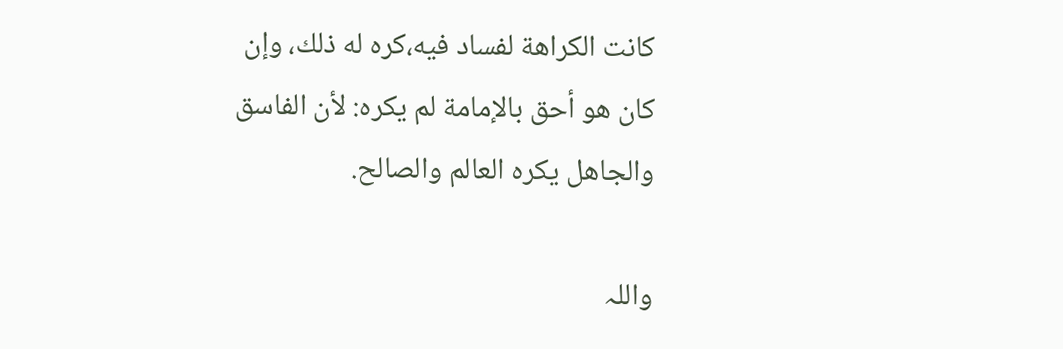كانت الكراهة لفساد فيه،كره له ذلك، وإن كان هو أحق بالإمامة لم يكره: لأن الفاسق والجاهل يكره العالم والصالح.

واللہ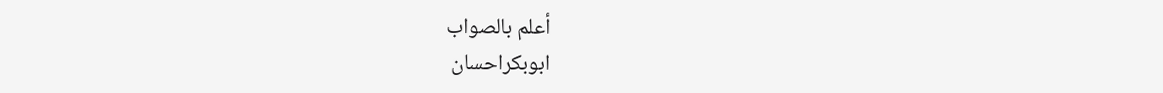أعلم بالصواب
ابوبكراحسان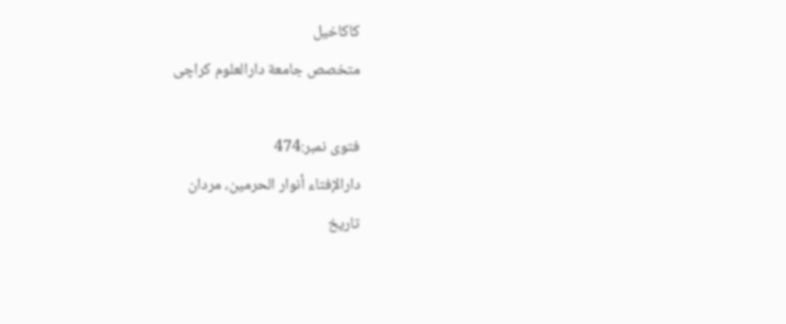كاكاخیل
متخصص جامعة دارالعلوم كراچی

فتوی نمبر:474
دارالإفتاء أنوار الحرمين، مردان
تاریخ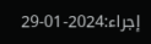إجراء:2024-01-29